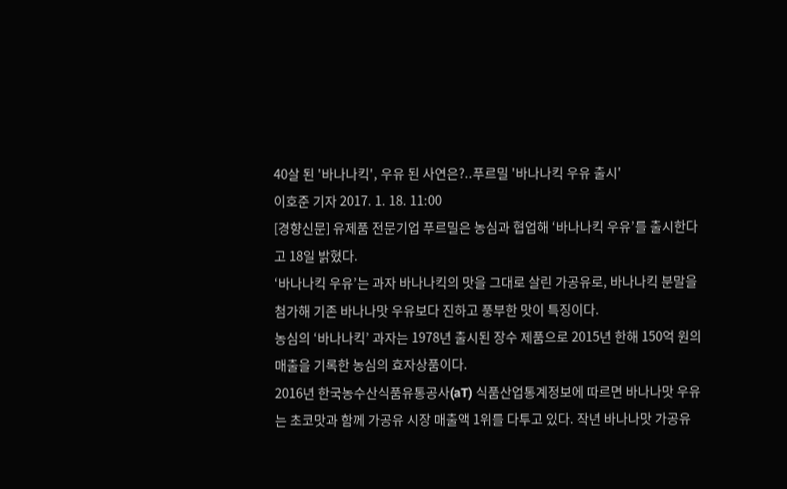40살 된 '바나나킥', 우유 된 사연은?..푸르밀 '바나나킥 우유 출시'
이호준 기자 2017. 1. 18. 11:00
[경향신문] 유제품 전문기업 푸르밀은 농심과 협업해 ‘바나나킥 우유’를 출시한다고 18일 밝혔다.
‘바나나킥 우유’는 과자 바나나킥의 맛을 그대로 살린 가공유로, 바나나킥 분말을 첨가해 기존 바나나맛 우유보다 진하고 풍부한 맛이 특징이다.
농심의 ‘바나나킥’ 과자는 1978년 출시된 장수 제품으로 2015년 한해 150억 원의 매출을 기록한 농심의 효자상품이다.
2016년 한국농수산식품유통공사(aT) 식품산업통계정보에 따르면 바나나맛 우유는 초코맛과 함께 가공유 시장 매출액 1위를 다투고 있다. 작년 바나나맛 가공유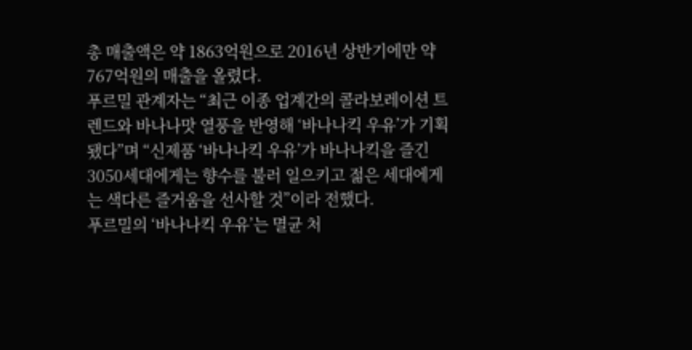총 매출액은 약 1863억원으로 2016년 상반기에만 약 767억원의 매출을 올렸다.
푸르밀 관계자는 “최근 이종 업계간의 콜라보레이션 트렌드와 바나나맛 열풍을 반영해 ‘바나나킥 우유’가 기획됐다”며 “신제품 ‘바나나킥 우유’가 바나나킥을 즐긴 3050세대에게는 향수를 불러 일으키고 젊은 세대에게는 색다른 즐거움을 선사할 것”이라 전했다.
푸르밀의 ‘바나나킥 우유’는 멸균 처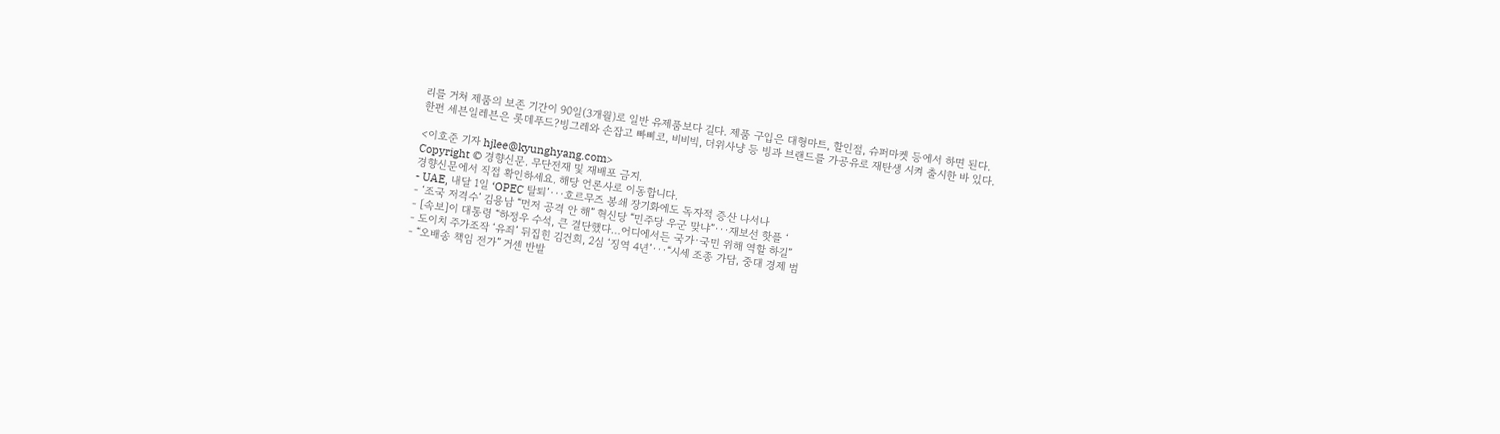리를 거쳐 제품의 보존 기간이 90일(3개월)로 일반 유제품보다 길다. 제품 구입은 대형마트, 할인점, 슈퍼마켓 등에서 하면 된다.
한편 세븐일레븐은 롯데푸드?빙그레와 손잡고 빠삐코, 비비빅, 더위사냥 등 빙과 브랜드를 가공유로 재탄생 시켜 출시한 바 있다.

<이호준 기자 hjlee@kyunghyang.com>
Copyright © 경향신문. 무단전재 및 재배포 금지.
경향신문에서 직접 확인하세요. 해당 언론사로 이동합니다.
- UAE, 내달 1일 ‘OPEC 탈퇴’···호르무즈 봉쇄 장기화에도 독자적 증산 나서나
- ‘조국 저격수’ 김용남 “먼저 공격 안 해” 혁신당 “민주당 우군 맞냐”···재보선 핫플 ‘
- [속보]이 대통령 “하정우 수석, 큰 결단했다…어디에서든 국가·국민 위해 역할 하길”
- 도이치 주가조작 ‘유죄’ 뒤집힌 김건희, 2심 ‘징역 4년’···“시세 조종 가담, 중대 경제 범
- “오배송 책임 전가” 거센 반발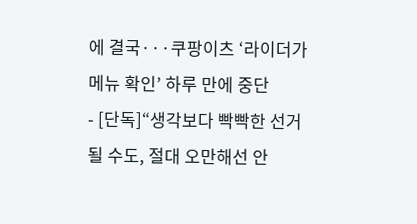에 결국···쿠팡이츠 ‘라이더가 메뉴 확인’ 하루 만에 중단
- [단독]“생각보다 빡빡한 선거될 수도, 절대 오만해선 안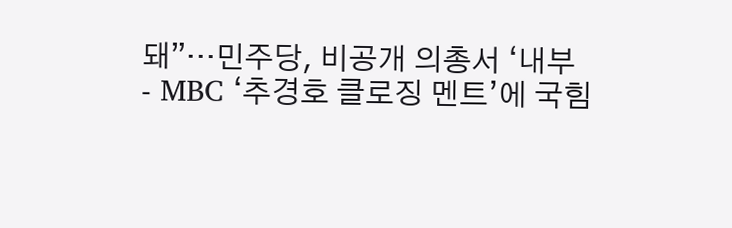돼”···민주당, 비공개 의총서 ‘내부
- MBC ‘추경호 클로징 멘트’에 국힘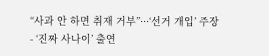“사과 안 하면 취재 거부”···‘선거 개입’ 주장
- ‘진짜 사나이’ 출연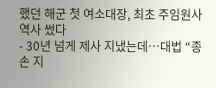했던 해군 첫 여소대장, 최초 주임원사 역사 썼다
- 30년 넘게 제사 지냈는데…대법 “종손 지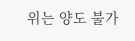위는 양도 불가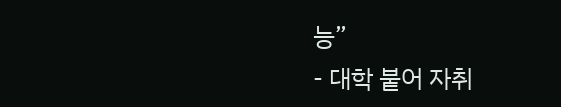능”
- 대학 붙어 자취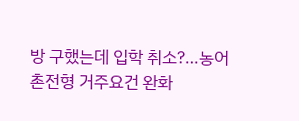방 구했는데 입학 취소?…농어촌전형 거주요건 완화